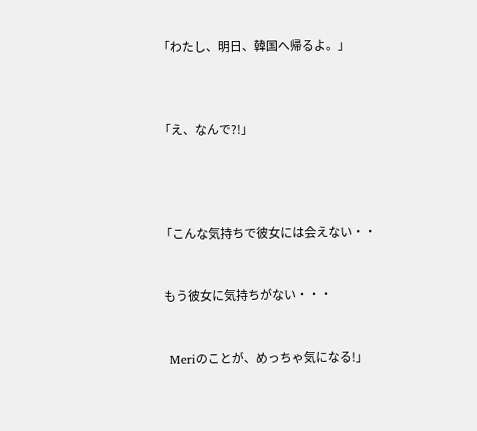「わたし、明日、韓国へ帰るよ。」



「え、なんで?!」




「こんな気持ちで彼女には会えない・・


 もう彼女に気持ちがない・・・


  Meriのことが、めっちゃ気になる!」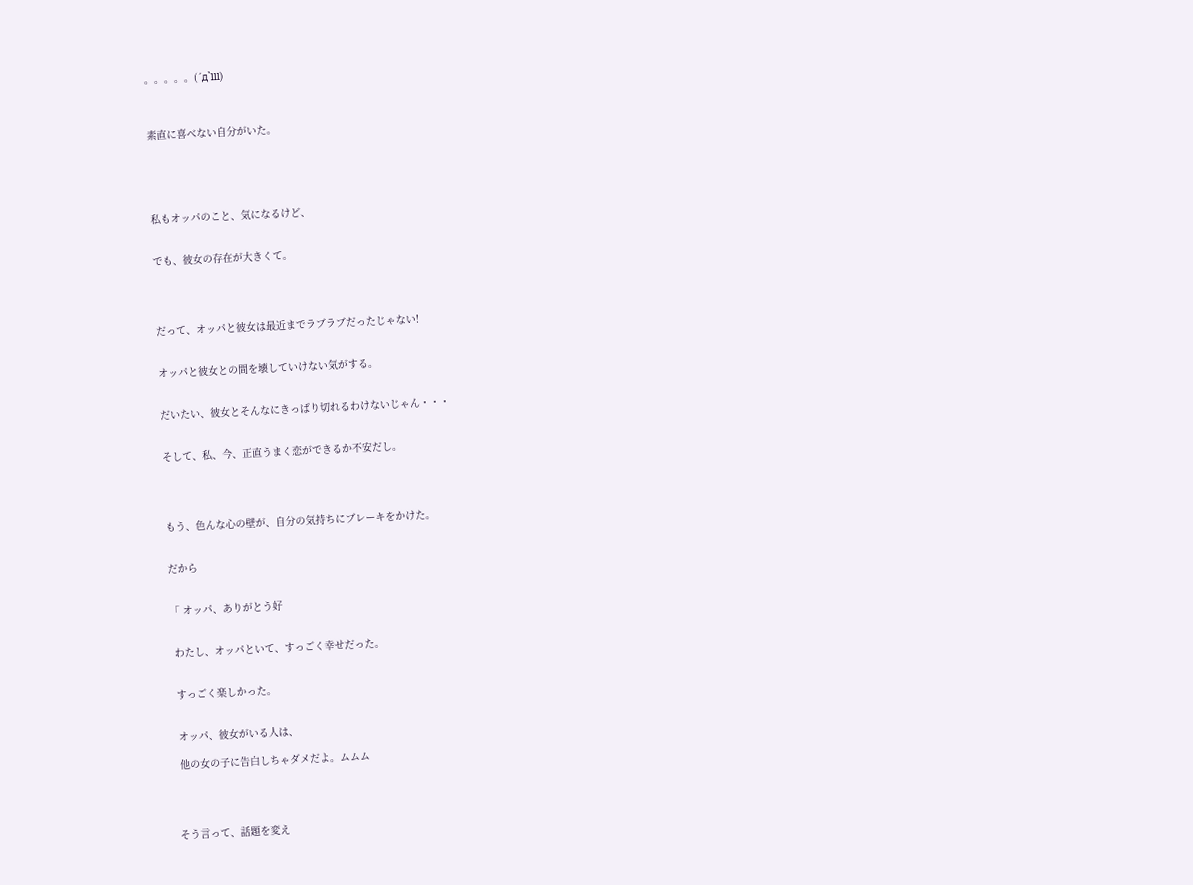。。。。。(´д`lll)



素直に喜べない自分がいた。





私もオッパのこと、気になるけど、


でも、彼女の存在が大きくて。




だって、オッパと彼女は最近までラブラブだったじゃない!


オッパと彼女との間を壊していけない気がする。


だいたい、彼女とそんなにきっぱり切れるわけないじゃん・・・


そして、私、今、正直うまく恋ができるか不安だし。




もう、色んな心の壁が、自分の気持ちにブレーキをかけた。


だから


「 オッパ、ありがとう好


 わたし、オッパといて、すっごく幸せだった。


 すっごく楽しかった。


 オッパ、彼女がいる人は、

 他の女の子に告白しちゃダメだよ。ムムム




そう言って、話題を変え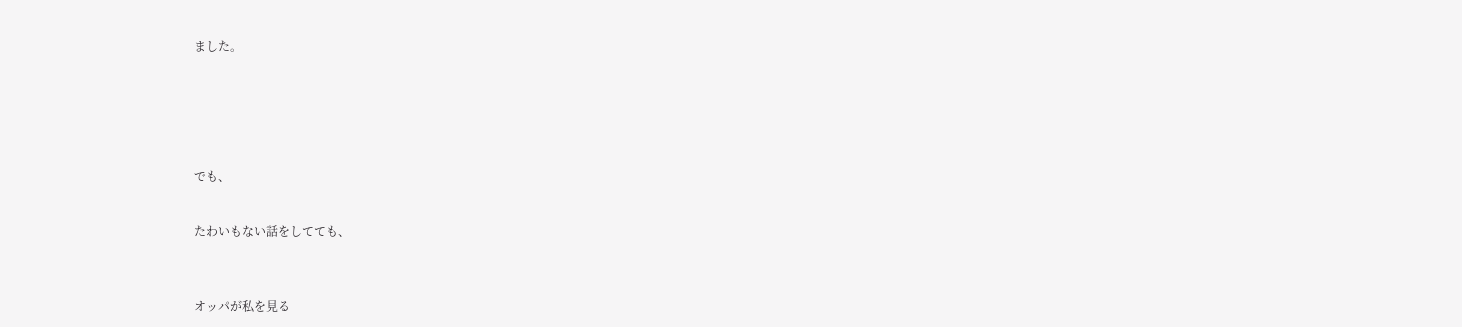ました。






でも、


たわいもない話をしてても、



オッパが私を見る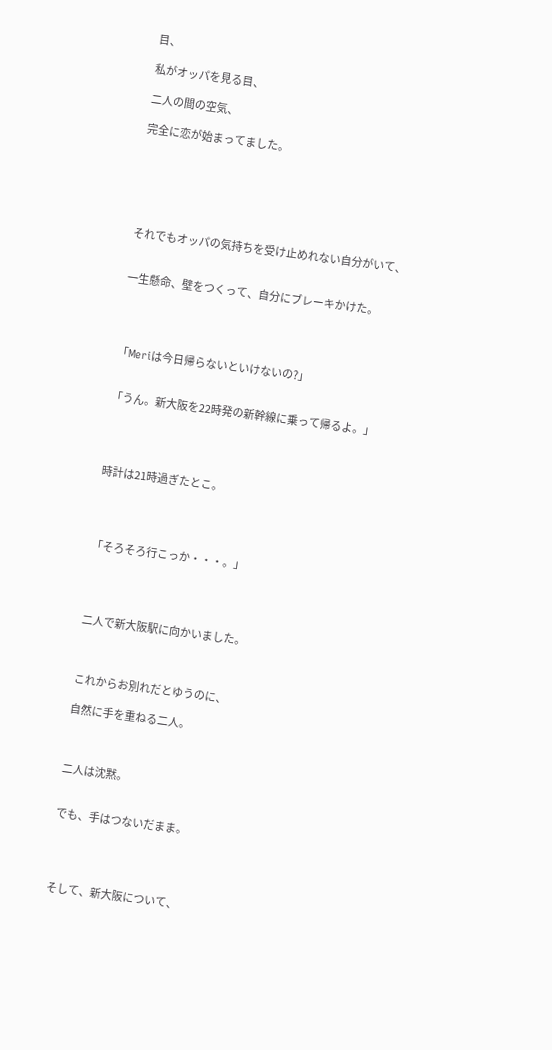目、

私がオッパを見る目、

二人の間の空気、

完全に恋が始まってました。






それでもオッパの気持ちを受け止めれない自分がいて、


一生懸命、壁をつくって、自分にブレーキかけた。




「Meriは今日帰らないといけないの?」


「うん。新大阪を22時発の新幹線に乗って帰るよ。」




時計は21時過ぎたとこ。




「そろそろ行こっか・・・。」




二人で新大阪駅に向かいました。



これからお別れだとゆうのに、

自然に手を重ねる二人。



二人は沈黙。


でも、手はつないだまま。




そして、新大阪について、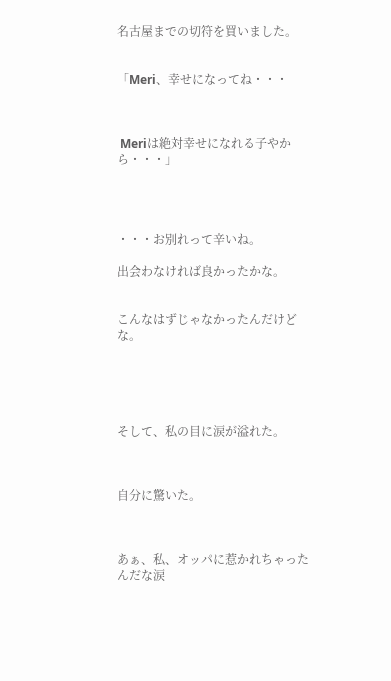名古屋までの切符を買いました。


「Meri、幸せになってね・・・



 Meriは絶対幸せになれる子やから・・・」




・・・お別れって辛いね。

出会わなければ良かったかな。


こんなはずじゃなかったんだけどな。





そして、私の目に涙が溢れた。



自分に驚いた。



あぁ、私、オッパに惹かれちゃったんだな涙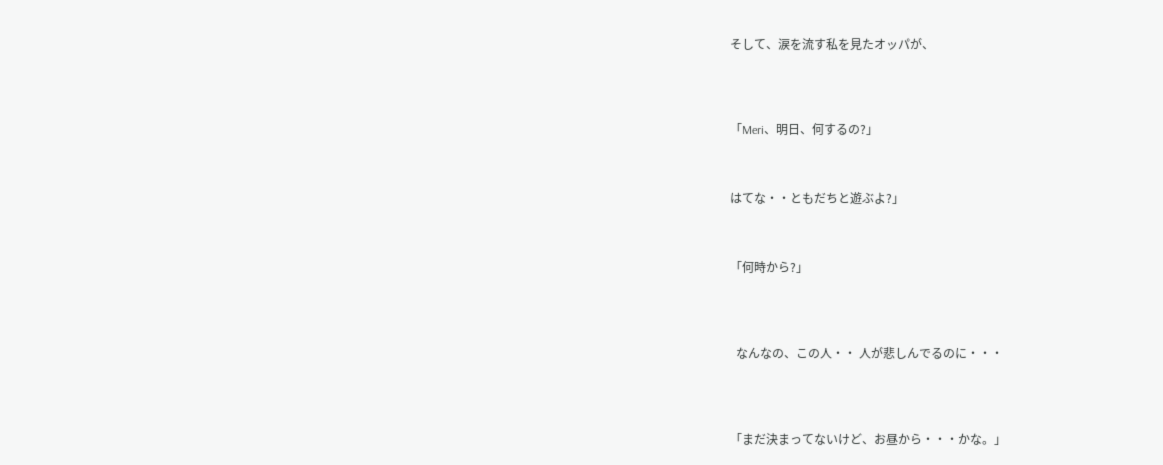そして、涙を流す私を見たオッパが、




「Meri、明日、何するの?」



はてな・・ともだちと遊ぶよ?」



「何時から?」




  なんなの、この人・・ 人が悲しんでるのに・・・




「まだ決まってないけど、お昼から・・・かな。」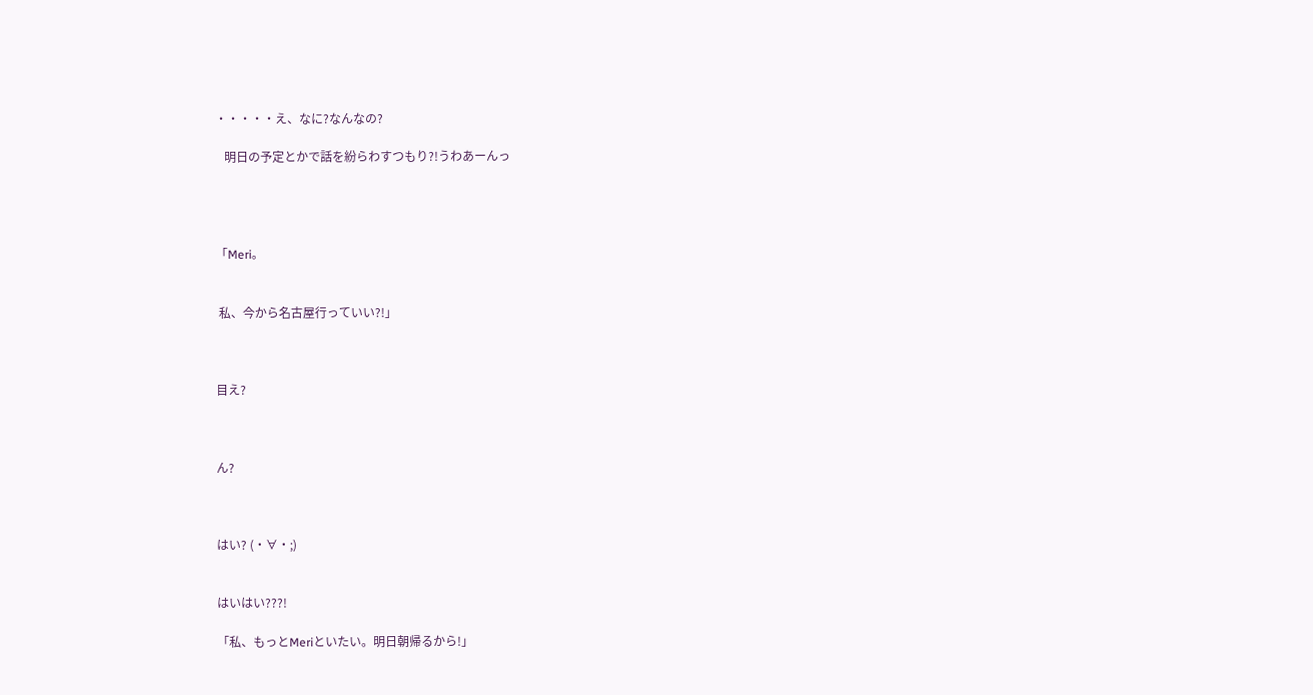・・・・・え、なに?なんなの?

   明日の予定とかで話を紛らわすつもり?!うわあーんっ




「Meri。


 私、今から名古屋行っていい?!」



目え?



ん?



はい? (・∀・;)


はいはい???!

「私、もっとMeriといたい。明日朝帰るから!」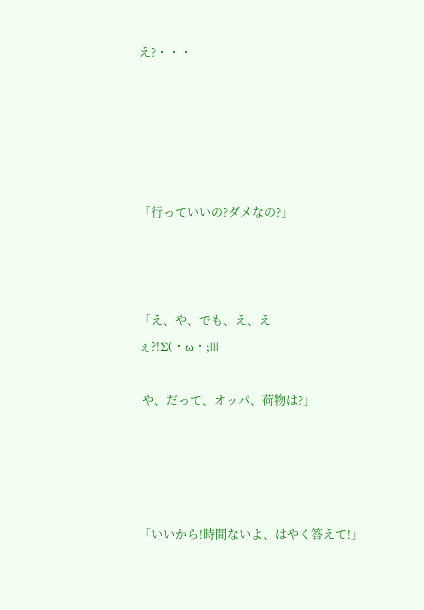え?・・・





「行っていいの?ダメなの?」



「え、や、でも、え、え
ぇ?!Σ(・ω・;|||

 や、だって、オッパ、荷物は?」




「いいから!時間ないよ、はやく答えて!」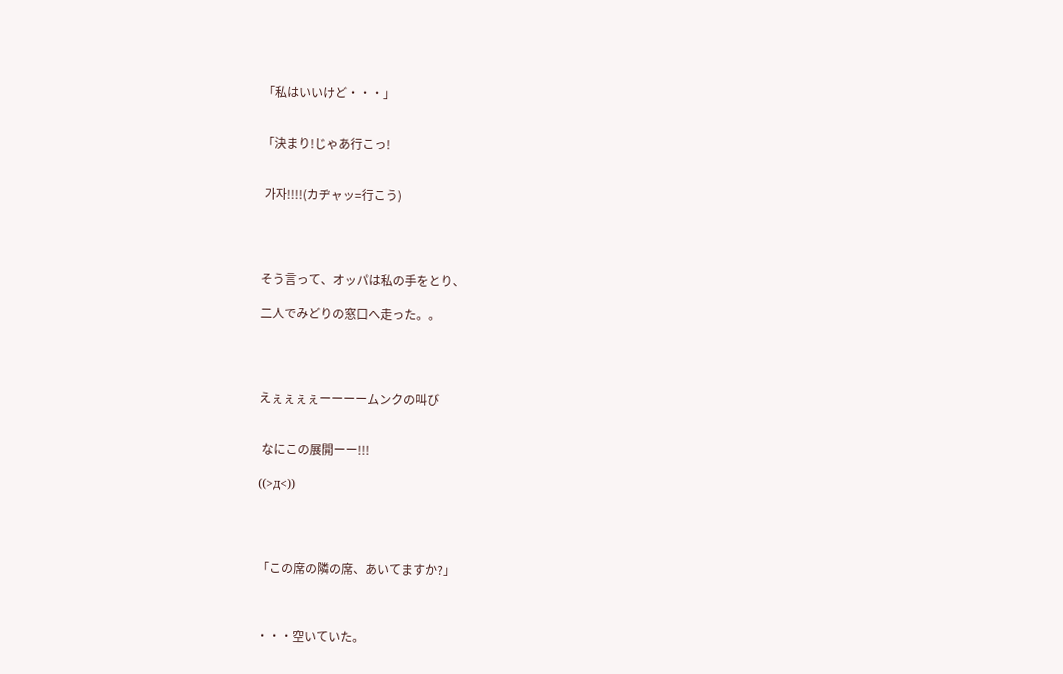「私はいいけど・・・」


「決まり!じゃあ行こっ!


 가자!!!!(カヂャッ=行こう)




そう言って、オッパは私の手をとり、

二人でみどりの窓口へ走った。。




えぇぇぇぇーーーームンクの叫び


 なにこの展開ーー!!!

((>д<))




「この席の隣の席、あいてますか?」



・・・空いていた。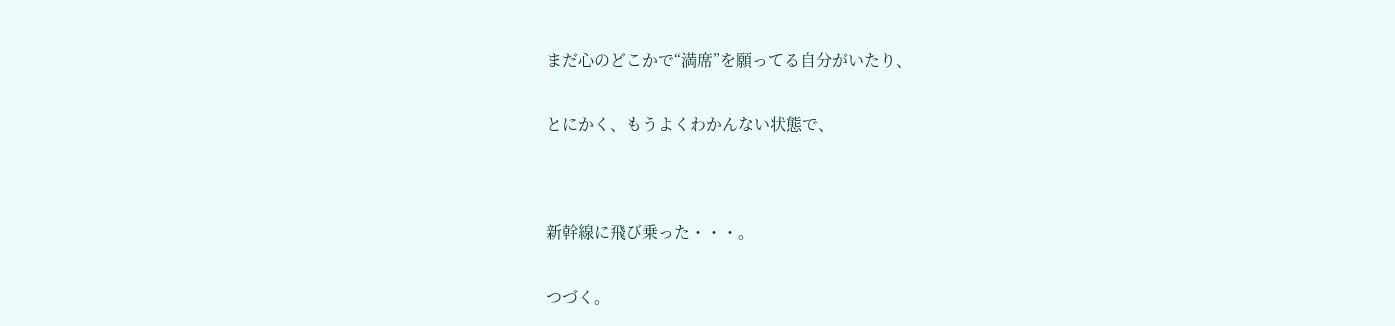まだ心のどこかで“満席”を願ってる自分がいたり、


とにかく、もうよくわかんない状態で、




新幹線に飛び乗った・・・。


つづく。